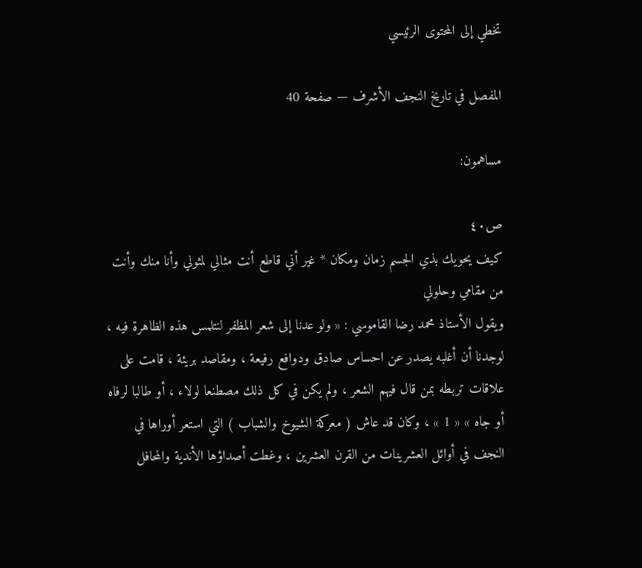تخطي إلى المحتوى الرئيسي

المفصل في تاريخ النجف الأشرف — صفحة 40

مساهمون:

ص٤٠
كيف يحويك بذي الجسم زمان ومكان * غير أني قاطع أنت مثالي لمثولي وأنا منك وأنت من مقامي وحلولي
ويقول الأستاذ محمد رضا القاموسي : « ولو عدنا إلى شعر المظفر لنتلمس هذه الظاهرة فيه ، لوجدنا أن أغلبه يصدر عن احساس صادق ودوافع رفيعة ، ومقاصد بريئة ، قامت على علاقات تربطه بمن قال فيهم الشعر ، ولم يكن في كل ذلك مصطنعا لولاء ، أو طالبا لرفاه أو جاه » « 1 » ، وكان قد عاش ( معركة الشيوخ والشباب ) التي استعر أوراها في النجف في أوائل العشرينات من القرن العشرين ، وغطت أصداؤها الأندية والمحافل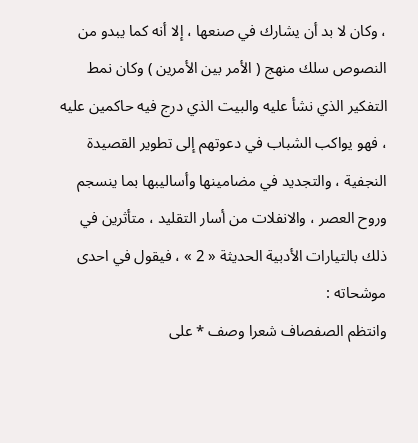، وكان لا بد أن يشارك في صنعها ، إلا أنه كما يبدو من النصوص سلك منهج ( الأمر بين الأمرين ) وكان نمط التفكير الذي نشأ عليه والبيت الذي درج فيه حاكمين عليه ، فهو يواكب الشباب في دعوتهم إلى تطوير القصيدة النجفية ، والتجديد في مضامينها وأساليبها بما ينسجم وروح العصر ، والانفلات من أسار التقليد ، متأثرين في ذلك بالتيارات الأدبية الحديثة « 2 » ، فيقول في احدى موشحاته :
وانتظم الصفصاف شعرا وصف * على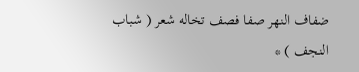ضفاف النهر صفا فصف تخاله شعر ( شباب النجف ) *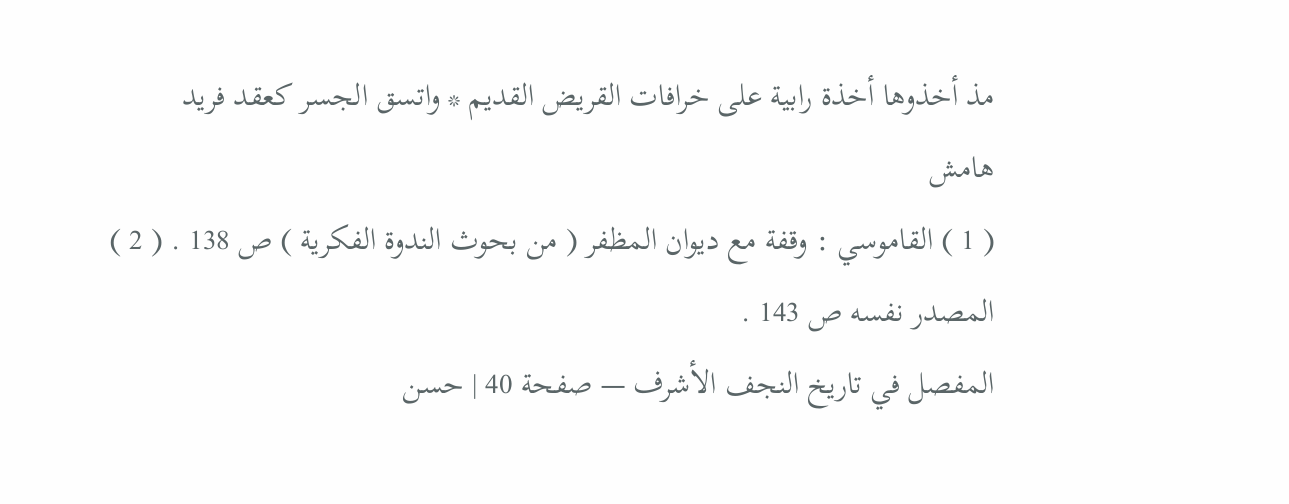مذ أخذوها أخذة رابية على خرافات القريض القديم * واتسق الجسر كعقد فريد
هامش
( 1 ) القاموسي : وقفة مع ديوان المظفر ( من بحوث الندوة الفكرية ) ص 138 . ( 2 ) المصدر نفسه ص 143 .
المفصل في تاريخ النجف الأشرف — صفحة 40 | حسن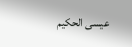عيسى الحكيم